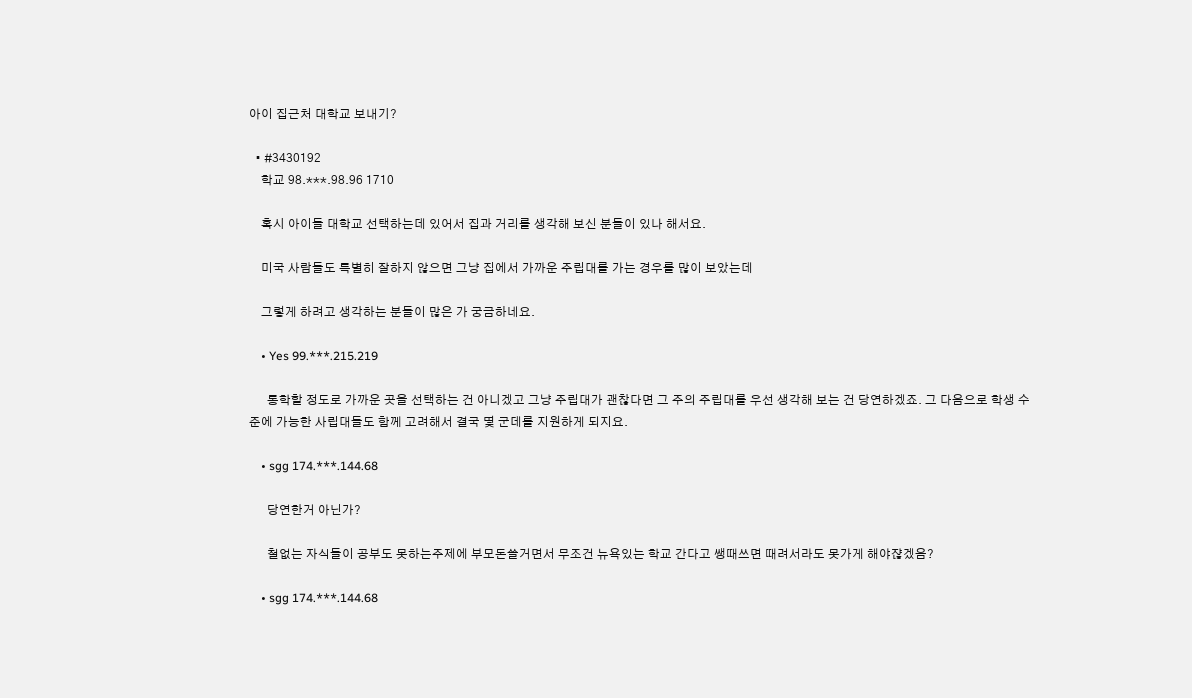아이 집근처 대학교 보내기?

  • #3430192
    학교 98.***.98.96 1710

    혹시 아이들 대학교 선택하는데 있어서 집과 거리를 생각해 보신 분들이 있나 해서요.

    미국 사람들도 특별히 잘하지 않으면 그냥 집에서 가까운 주립대를 가는 경우를 많이 보았는데

    그렇게 하려고 생각하는 분들이 많은 가 궁금하네요.

    • Yes 99.***.215.219

      통학할 정도로 가까운 곳을 선택하는 건 아니겠고 그냥 주립대가 괜찮다면 그 주의 주립대를 우선 생각해 보는 건 당연하겠죠. 그 다음으로 학생 수준에 가능한 사립대들도 함께 고려해서 결국 몇 군데를 지원하게 되지요.

    • sgg 174.***.144.68

      당연한거 아닌가?

      철없는 자식들이 공부도 못하는주제에 부모돈쓸거면서 무조건 뉴욕있는 학교 간다고 쌩때쓰면 때려서라도 못가게 해야쟎겠음?

    • sgg 174.***.144.68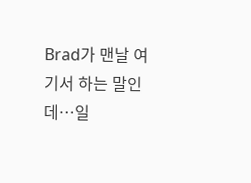Brad가 맨날 여기서 하는 말인데…일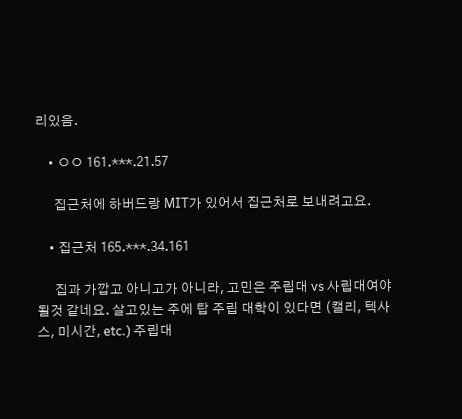리있음.

    • ㅇㅇ 161.***.21.57

      집근처에 하버드랑 MIT가 있어서 집근처로 보내려고요.

    • 집근처 165.***.34.161

      집과 가깝고 아니고가 아니라, 고민은 주립대 vs 사립대여야 될것 같네요. 살고있는 주에 탑 주립 대학이 있다면 (캘리, 텍사스, 미시간, etc.) 주립대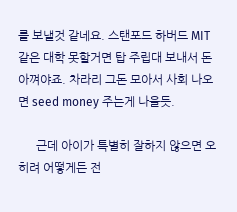를 보낼것 같네요. 스탠포드 하버드 MIT 같은 대학 못할거면 탑 주립대 보내서 돈 아껴야죠. 차라리 그돈 모아서 사회 나오면 seed money 주는게 나을듯.

      근데 아이가 특별히 잘하지 않으면 오히려 어떻게든 전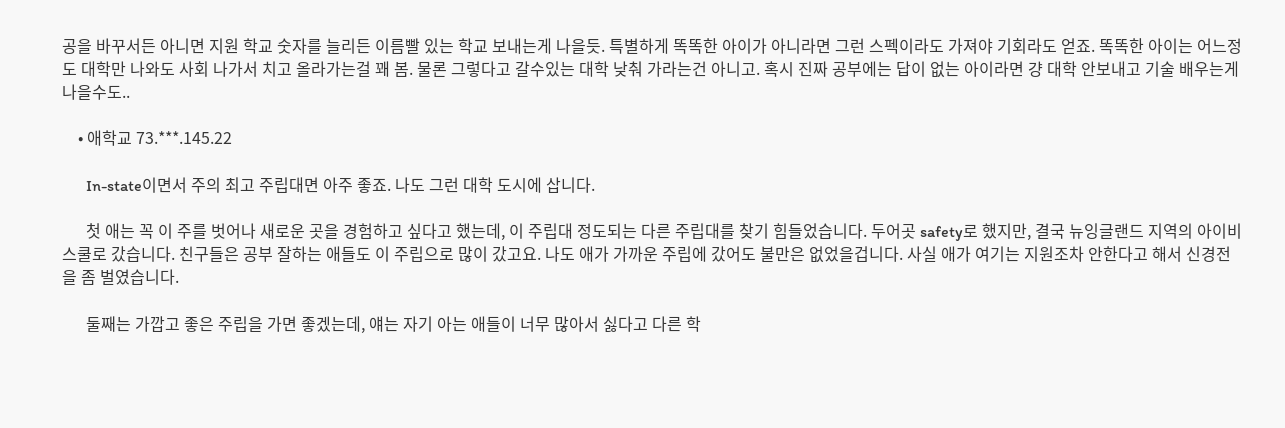공을 바꾸서든 아니면 지원 학교 숫자를 늘리든 이름빨 있는 학교 보내는게 나을듯. 특별하게 똑똑한 아이가 아니라면 그런 스펙이라도 가져야 기회라도 얻죠. 똑똑한 아이는 어느정도 대학만 나와도 사회 나가서 치고 올라가는걸 꽤 봄. 물론 그렇다고 갈수있는 대학 낮춰 가라는건 아니고. 혹시 진짜 공부에는 답이 없는 아이라면 걍 대학 안보내고 기술 배우는게 나을수도..

    • 애학교 73.***.145.22

      In-state이면서 주의 최고 주립대면 아주 좋죠. 나도 그런 대학 도시에 삽니다.

      첫 애는 꼭 이 주를 벗어나 새로운 곳을 경험하고 싶다고 했는데, 이 주립대 정도되는 다른 주립대를 찾기 힘들었습니다. 두어곳 safety로 했지만, 결국 뉴잉글랜드 지역의 아이비 스쿨로 갔습니다. 친구들은 공부 잘하는 애들도 이 주립으로 많이 갔고요. 나도 애가 가까운 주립에 갔어도 불만은 없었을겁니다. 사실 애가 여기는 지원조차 안한다고 해서 신경전을 좀 벌였습니다.

      둘째는 가깝고 좋은 주립을 가면 좋겠는데, 얘는 자기 아는 애들이 너무 많아서 싫다고 다른 학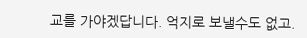교를 가야겠답니다. 억지로 보낼수도 없고.